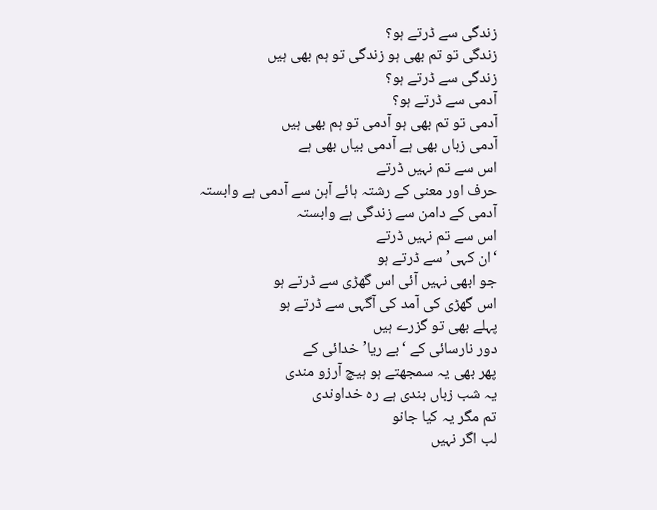زندگی سے ڈرتے ہو؟
زندگی تو تم بھی ہو زندگی تو ہم بھی ہیں
زندگی سے ڈرتے ہو؟
آدمی سے ڈرتے ہو؟
آدمی تو تم بھی ہو آدمی تو ہم بھی ہیں
آدمی زباں بھی ہے آدمی بیاں بھی ہے
اس سے تم نہیں ڈرتے
حرف اور معنی کے رشتہ ہائے آہن سے آدمی ہے وابستہ
آدمی کے دامن سے زندگی ہے وابستہ
اس سے تم نہیں ڈرتے
‘ان کہی’ سے ڈرتے ہو
جو ابھی نہیں آئی اس گھڑی سے ڈرتے ہو
اس گھڑی کی آمد کی آگہی سے ڈرتے ہو
پہلے بھی تو گزرے ہیں
دور نارسائی کے ‘بے ریا’ خدائی کے
پھر بھی یہ سمجھتے ہو ہیچ آرزو مندی
یہ شب زباں بندی ہے رہ خداوندی
تم مگر یہ کیا جانو
لب اگر نہیں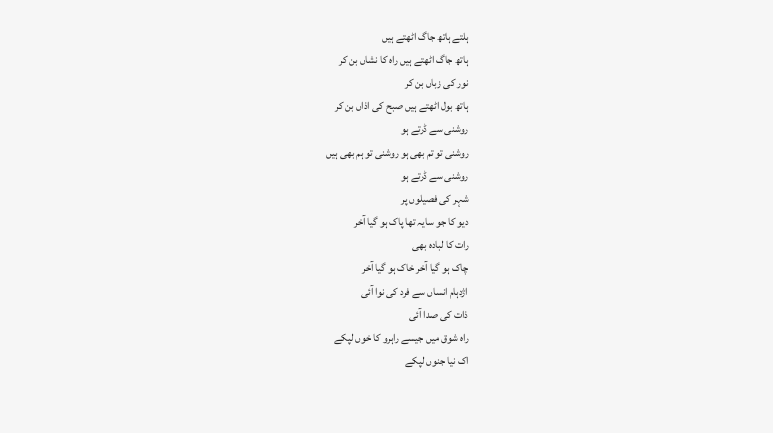ہلتے ہاتھ جاگ اٹھتے ہیں
ہاتھ جاگ اٹھتے ہیں راہ کا نشاں بن کر
نور کی زباں بن کر
ہاتھ بول اٹھتے ہیں صبح کی اذاں بن کر
روشنی سے ڈرتے ہو
روشنی تو تم بھی ہو روشنی تو ہم بھی ہیں
روشنی سے ڈرتے ہو
شہر کی فصیلوں پر
دیو کا جو سایہ تھا پاک ہو گیا آخر
رات کا لبادہ بھی
چاک ہو گیا آخر خاک ہو گیا آخر
اژدہام انساں سے فرد کی نوا آئی
ذات کی صدا آئی
راہ شوق میں جیسے راہرو کا خوں لپکے
اک نیا جنوں لپکے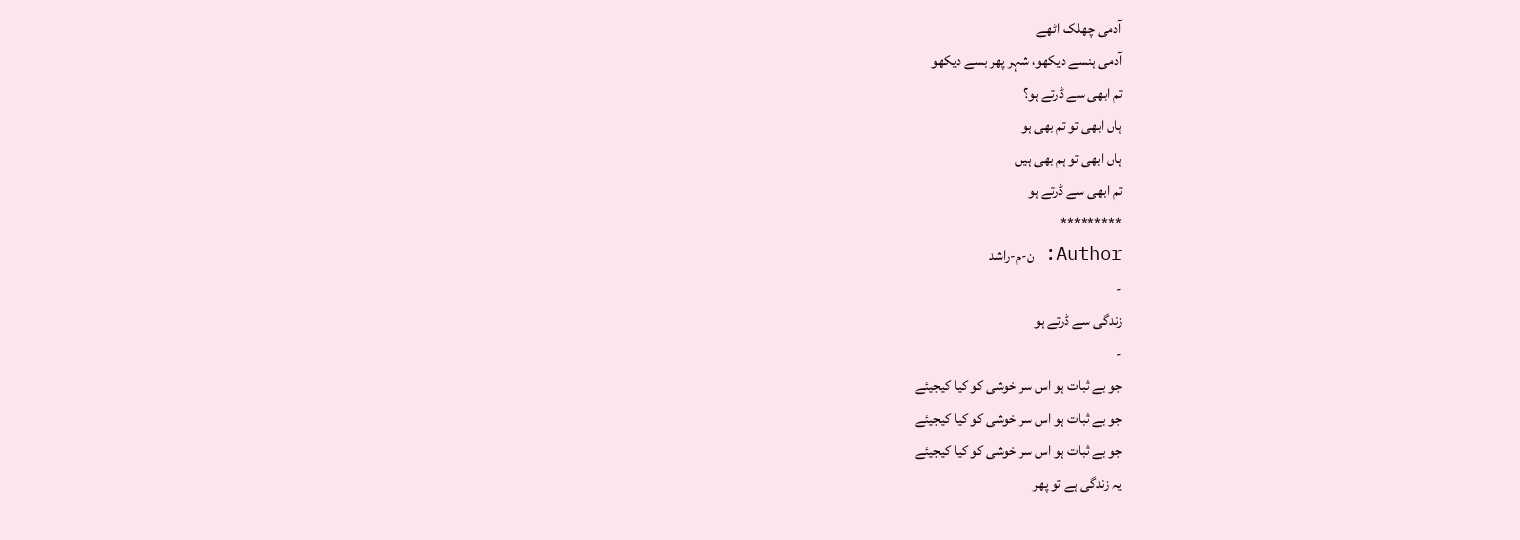آدمی چھلک اٹھے
آدمی ہنسے دیکھو، شہر پھر بسے دیکھو
تم ابھی سے ڈرتے ہو؟
ہاں ابھی تو تم بھی ہو
ہاں ابھی تو ہم بھی ہیں
تم ابھی سے ڈرتے ہو
*********
Author: ن-م-راشد
-
زندگی سے ڈرتے ہو
-
جو بے ثبات ہو اس سر خوشی کو کیا کیجیئے
جو بے ثبات ہو اس سر خوشی کو کیا کیجیئے
جو بے ثبات ہو اس سر خوشی کو کیا کیجیئے
یہ زندگی ہے تو پھر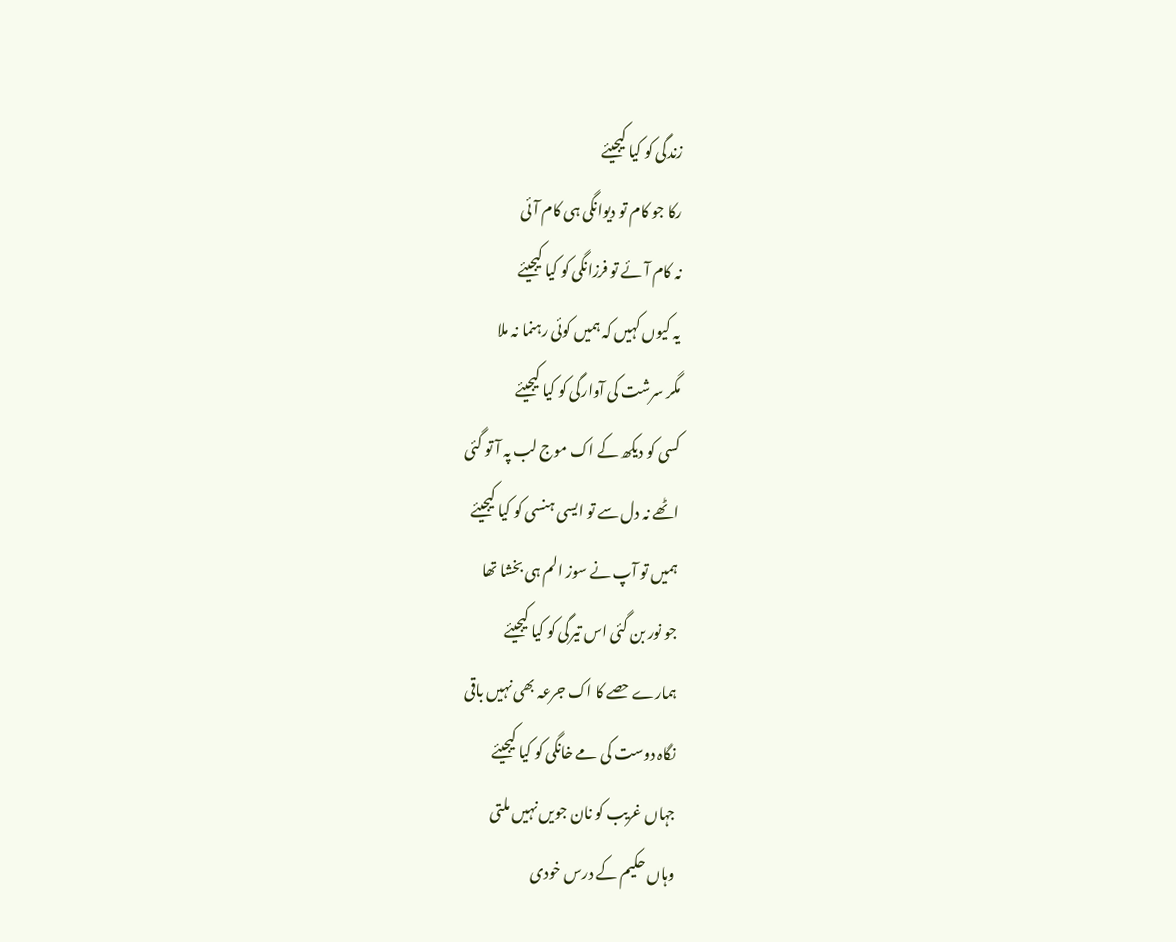زندگی کو کیا کیجیئے
رکا جو کام تو دیوانگی ہی کام آئی
نہ کام آئے تو فرزانگی کو کیا کیجیئے
یہ کیوں کہیں کہ ہمیں کوئی رہنما نہ ملا
مگر سرشت کی آوارگی کو کیا کیجیئے
کسی کو دیکھ کے اک موج لب پہ آ تو گئی
اٹھے نہ دل سے تو ایسی ہنسی کو کیا کیجیئے
ہمیں تو آپ نے سوز الم ہی بخشا تھا
جو نور بن گئی اس تیرگی کو کیا کیجیئے
ہمارے حصے کا اک جرعہ بھی نہیں باقی
نگاہ دوست کی مے خانگی کو کیا کیجیئے
جہاں غریب کو نان جویں نہیں ملتی
وہاں حکیم کے درس خودی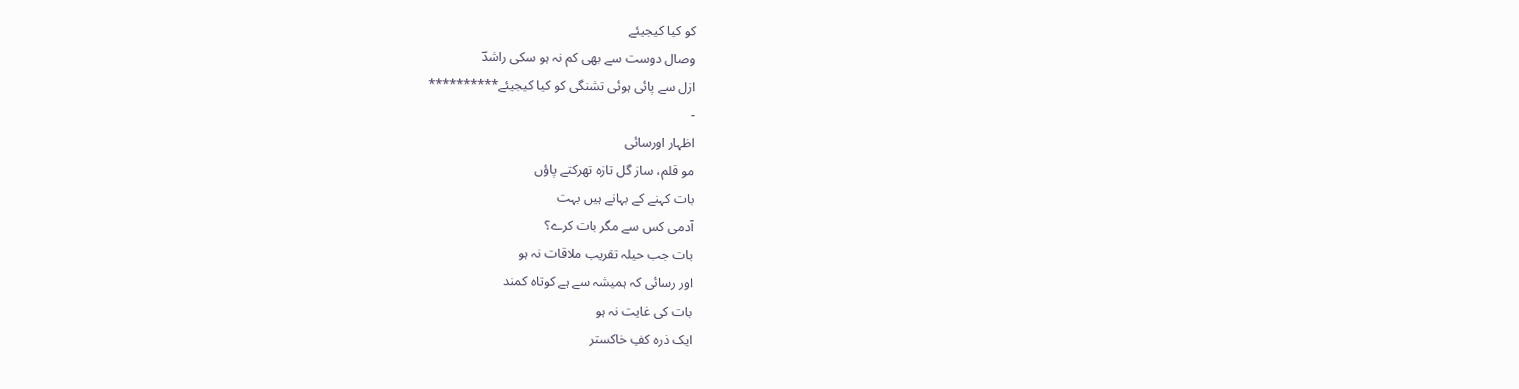کو کیا کیجیئے
وصال دوست سے بھی کم نہ ہو سکی راشدؔ
ازل سے پائی ہوئی تشنگی کو کیا کیجیئے**********
-
اظہار اورسائی
مو قلم، ساز گل تازہ تھرکتے پاؤں
بات کہنے کے بہانے ہیں بہت
آدمی کس سے مگر بات کرے؟
بات جب حیلہ تقریب ملاقات نہ ہو
اور رسائی کہ ہمیشہ سے ہے کوتاہ کمند
بات کی غایت نہ ہو
ایک ذرہ کفِ خاکستر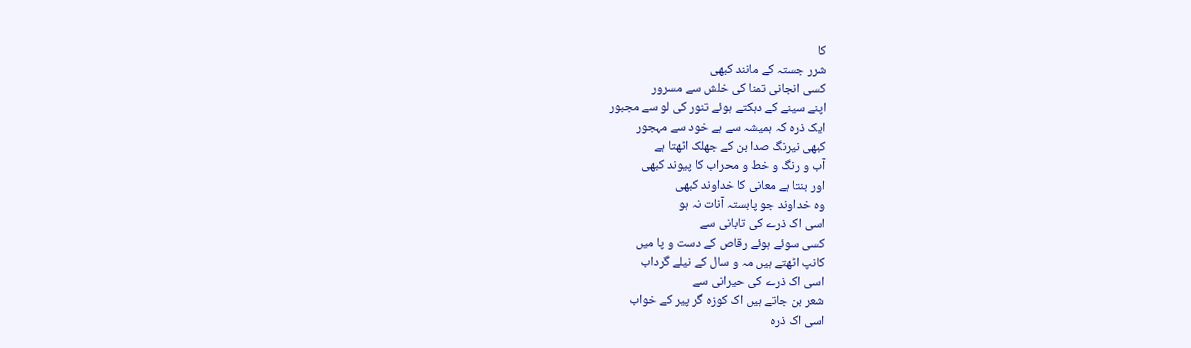کا
شرر جستہ کے مانند کبھی
کسی انجانی تمنا کی خلش سے مسرور
اپنے سینے کے دہکتے ہوئے تنور کی لو سے مجبور
ایک ذرہ کہ ہمیشہ سے ہے خود سے مہجور
کبھی نیرنگ صدا بن کے جھلک اٹھتا ہے
آب و رنگ و خط و محراب کا پیوند کبھی
اور بنتا ہے معانی کا خداوند کبھی
وہ خداوند جو پابستہ آنات نہ ہو
اسی اک ذرے کی تابانی سے
کسی سوئے ہوئے رقاص کے دست و پا میں
کانپ اٹھتے ہیں مہ و سال کے نیلے گرداب
اسی اک ذرے کی حیرانی سے
شعر بن جاتے ہیں اک کوزہ گر پیر کے خواب
اسی اک ذرہ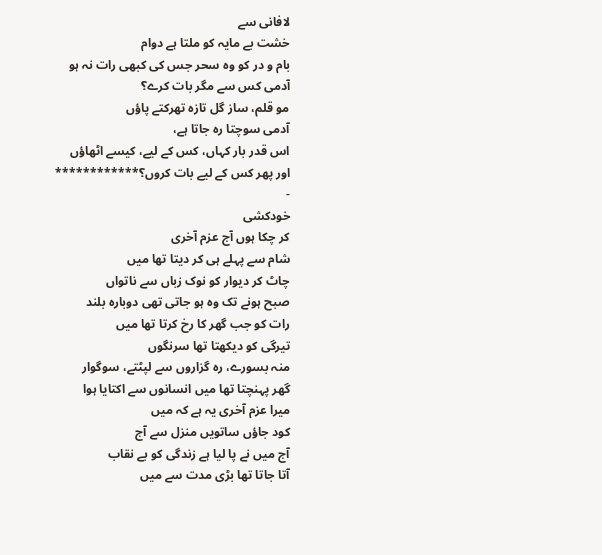لافانی سے
خشت بے مایہ کو ملتا ہے دوام
بام و در کو وہ سحر جس کی کبھی رات نہ ہو
آدمی کس سے مگر بات کرے؟
مو قلم، ساز گل تازہ تھرکتے پاؤں
آدمی سوچتا رہ جاتا ہے،
اس قدر بار کہاں، کس کے لیے، کیسے اٹھاؤں
اور پھر کس کے لیے بات کروں؟************
-
خودکشی
کر چکا ہوں آج عزم آخری
شام سے پہلے ہی کر دیتا تھا میں
چاٹ کر دیوار کو نوک زباں سے ناتواں
صبح ہونے تک وہ ہو جاتی تھی دوبارہ بلند
رات کو جب گھر کا رخ کرتا تھا میں
تیرگی کو دیکھتا تھا سرنگوں
منہ بسورے، رہ گزاروں سے لپٹتے، سوگوار
گھر پہنچتا تھا میں انسانوں سے اکتایا ہوا
میرا عزم آخری یہ ہے کہ میں
کود جاؤں ساتویں منزل سے آج
آج میں نے پا لیا ہے زندگی کو بے نقاب
آتا جاتا تھا بڑی مدت سے میں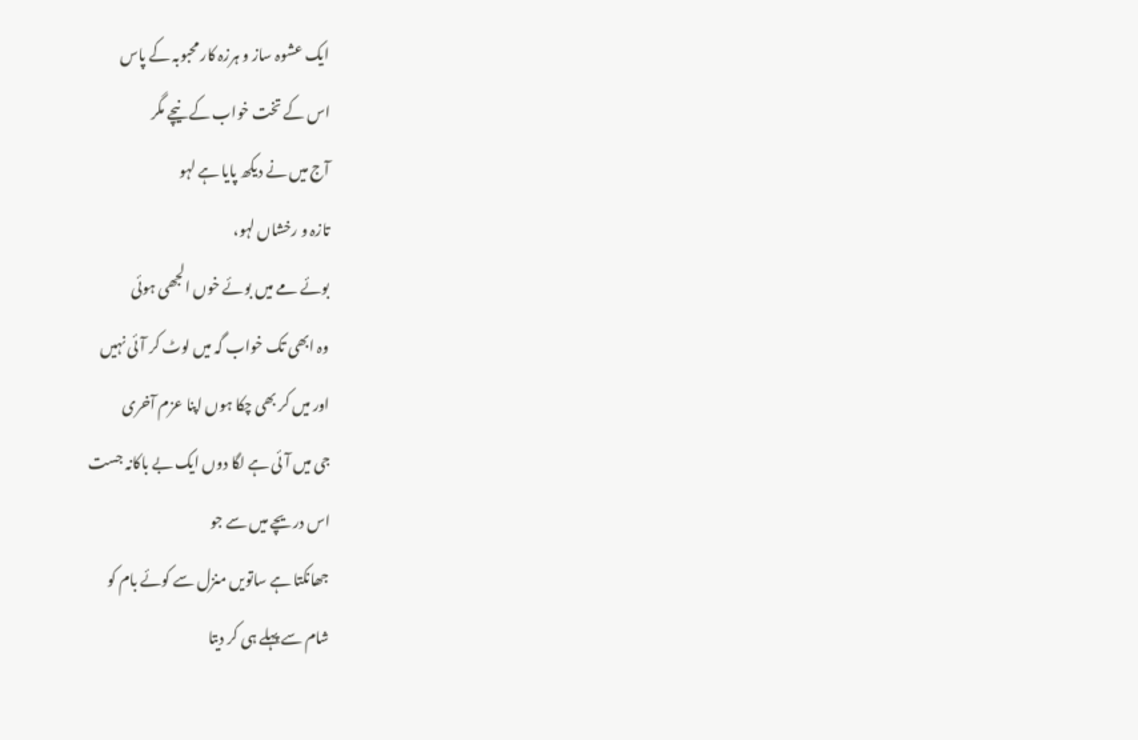ایک عشوہ ساز و ہرزہ کار محبوبہ کے پاس
اس کے تخت خواب کے نیچے مگر
آج میں نے دیکھ پایا ہے لہو
تازہ و رخشاں لہو،
بوئے مے میں بوئے خوں الجھی ہوئی
وہ ابھی تک خواب گہ میں لوٹ کر آئی نہیں
اور میں کر بھی چکا ہوں اپنا عزم آخری
جی میں آئی ہے لگا دوں ایک بے باکانہ جست
اس دریچے میں سے جو
جھانکتا ہے ساتویں منزل سے کوئے بام کو
شام سے پہلے ہی کر دیتا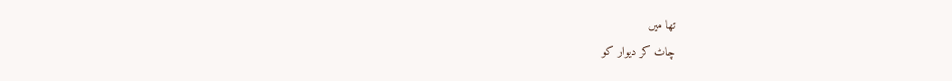تھا میں
چاٹ کر دیوار کو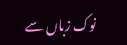نوک زباں سے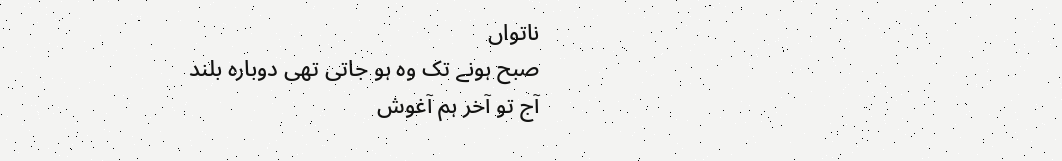ناتواں
صبح ہونے تک وہ ہو جاتی تھی دوبارہ بلند
آج تو آخر ہم آغوش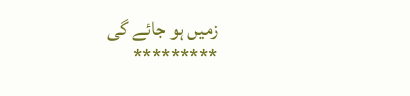زمیں ہو جائے گی
*********